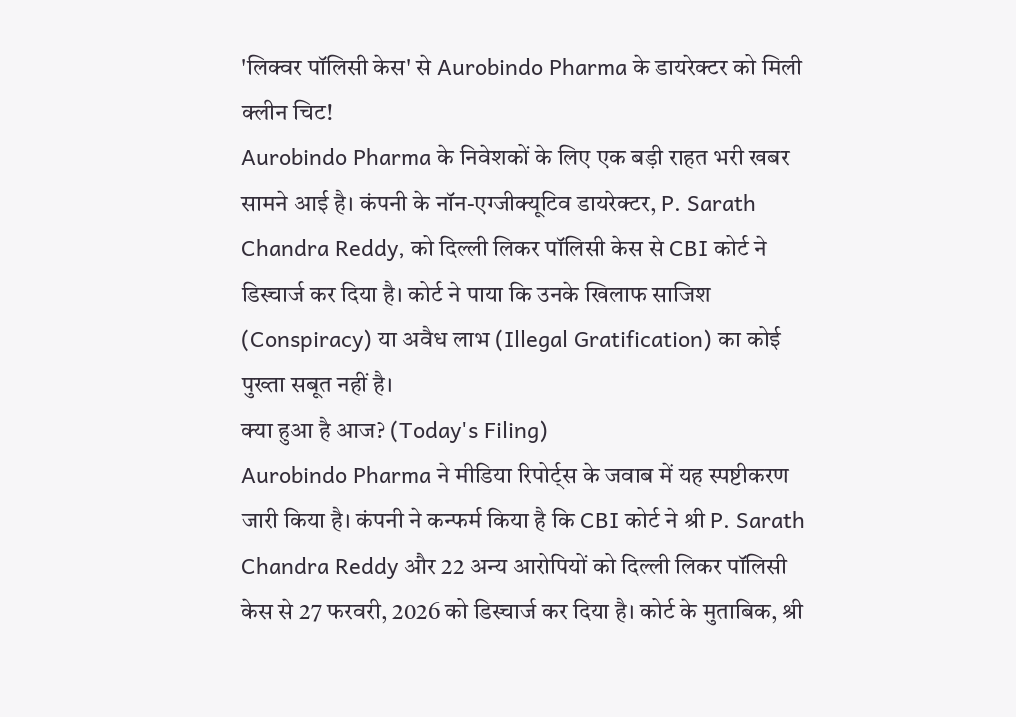'लिक्वर पॉलिसी केस' से Aurobindo Pharma के डायरेक्टर को मिली क्लीन चिट!
Aurobindo Pharma के निवेशकों के लिए एक बड़ी राहत भरी खबर सामने आई है। कंपनी के नॉन-एग्जीक्यूटिव डायरेक्टर, P. Sarath Chandra Reddy, को दिल्ली लिकर पॉलिसी केस से CBI कोर्ट ने डिस्चार्ज कर दिया है। कोर्ट ने पाया कि उनके खिलाफ साजिश (Conspiracy) या अवैध लाभ (Illegal Gratification) का कोई पुख्ता सबूत नहीं है।
क्या हुआ है आज? (Today's Filing)
Aurobindo Pharma ने मीडिया रिपोर्ट्स के जवाब में यह स्पष्टीकरण जारी किया है। कंपनी ने कन्फर्म किया है कि CBI कोर्ट ने श्री P. Sarath Chandra Reddy और 22 अन्य आरोपियों को दिल्ली लिकर पॉलिसी केस से 27 फरवरी, 2026 को डिस्चार्ज कर दिया है। कोर्ट के मुताबिक, श्री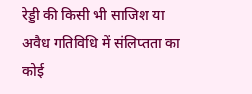रेड्डी की किसी भी साजिश या अवैध गतिविधि में संलिप्तता का कोई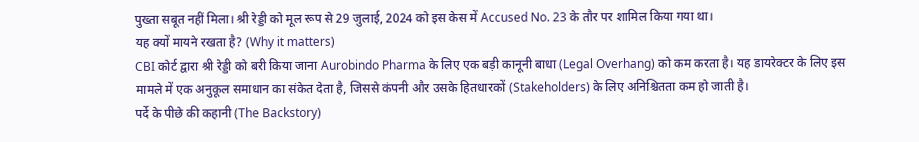पुख्ता सबूत नहीं मिला। श्री रेड्डी को मूल रूप से 29 जुलाई, 2024 को इस केस में Accused No. 23 के तौर पर शामिल किया गया था।
यह क्यों मायने रखता है? (Why it matters)
CBI कोर्ट द्वारा श्री रेड्डी को बरी किया जाना Aurobindo Pharma के लिए एक बड़ी कानूनी बाधा (Legal Overhang) को कम करता है। यह डायरेक्टर के लिए इस मामले में एक अनुकूल समाधान का संकेत देता है, जिससे कंपनी और उसके हितधारकों (Stakeholders) के लिए अनिश्चितता कम हो जाती है।
पर्दे के पीछे की कहानी (The Backstory)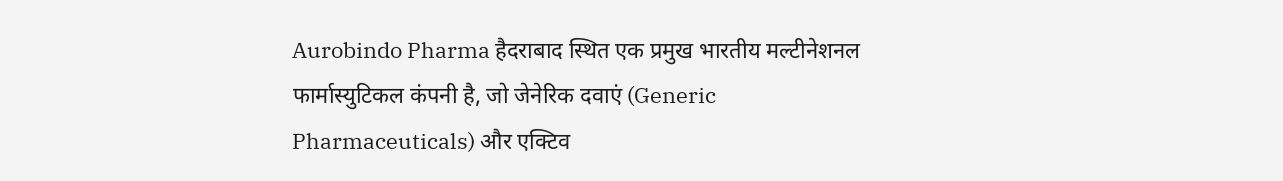Aurobindo Pharma हैदराबाद स्थित एक प्रमुख भारतीय मल्टीनेशनल फार्मास्युटिकल कंपनी है, जो जेनेरिक दवाएं (Generic Pharmaceuticals) और एक्टिव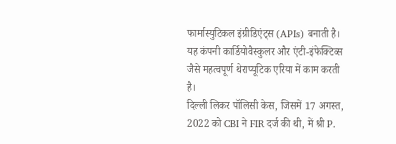फार्मास्युटिकल इंग्रीडिएंट्स (APIs) बनाती है। यह कंपनी कार्डियोवैस्कुलर और एंटी-इंफेक्टिव्स जैसे महत्वपूर्ण थेराप्यूटिक एरिया में काम करती है।
दिल्ली लिकर पॉलिसी केस, जिसमें 17 अगस्त, 2022 को CBI ने FIR दर्ज की थी, में श्री P.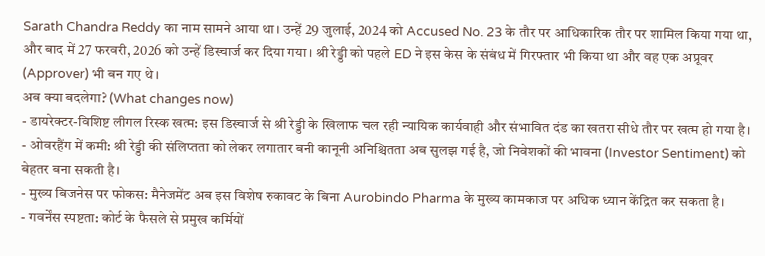Sarath Chandra Reddy का नाम सामने आया था। उन्हें 29 जुलाई, 2024 को Accused No. 23 के तौर पर आधिकारिक तौर पर शामिल किया गया था, और बाद में 27 फरवरी, 2026 को उन्हें डिस्चार्ज कर दिया गया। श्री रेड्डी को पहले ED ने इस केस के संबंध में गिरफ्तार भी किया था और वह एक अप्रूवर (Approver) भी बन गए थे।
अब क्या बदलेगा? (What changes now)
- डायरेक्टर-विशिष्ट लीगल रिस्क खत्म: इस डिस्चार्ज से श्री रेड्डी के खिलाफ चल रही न्यायिक कार्यवाही और संभावित दंड का खतरा सीधे तौर पर खत्म हो गया है।
- ओवरहैंग में कमी: श्री रेड्डी की संलिप्तता को लेकर लगातार बनी कानूनी अनिश्चितता अब सुलझ गई है, जो निवेशकों की भावना (Investor Sentiment) को बेहतर बना सकती है।
- मुख्य बिजनेस पर फोकस: मैनेजमेंट अब इस विशेष रुकावट के बिना Aurobindo Pharma के मुख्य कामकाज पर अधिक ध्यान केंद्रित कर सकता है।
- गवर्नेंस स्पष्टता: कोर्ट के फैसले से प्रमुख कर्मियों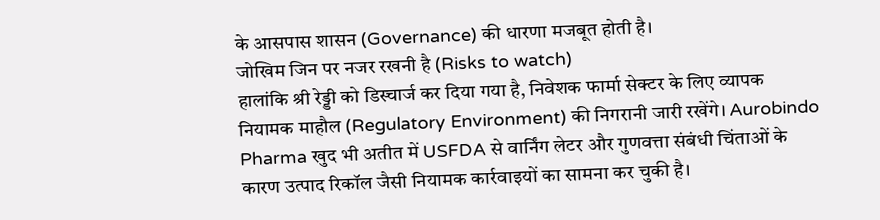के आसपास शासन (Governance) की धारणा मजबूत होती है।
जोखिम जिन पर नजर रखनी है (Risks to watch)
हालांकि श्री रेड्डी को डिस्चार्ज कर दिया गया है, निवेशक फार्मा सेक्टर के लिए व्यापक नियामक माहौल (Regulatory Environment) की निगरानी जारी रखेंगे। Aurobindo Pharma खुद भी अतीत में USFDA से वार्निंग लेटर और गुणवत्ता संबंधी चिंताओं के कारण उत्पाद रिकॉल जैसी नियामक कार्रवाइयों का सामना कर चुकी है।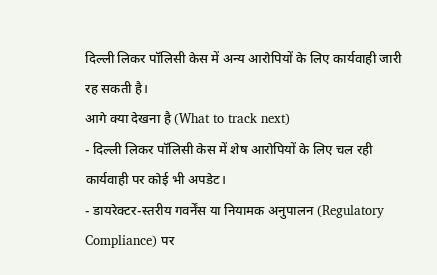दिल्ली लिकर पॉलिसी केस में अन्य आरोपियों के लिए कार्यवाही जारी रह सकती है।
आगे क्या देखना है (What to track next)
- दिल्ली लिकर पॉलिसी केस में शेष आरोपियों के लिए चल रही कार्यवाही पर कोई भी अपडेट।
- डायरेक्टर-स्तरीय गवर्नेंस या नियामक अनुपालन (Regulatory Compliance) पर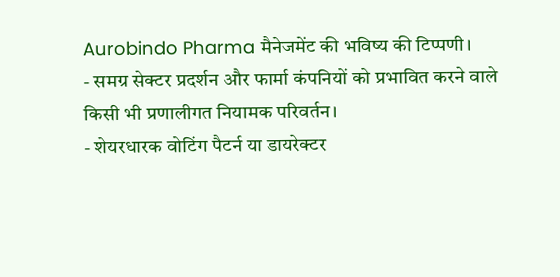Aurobindo Pharma मैनेजमेंट की भविष्य की टिप्पणी।
- समग्र सेक्टर प्रदर्शन और फार्मा कंपनियों को प्रभावित करने वाले किसी भी प्रणालीगत नियामक परिवर्तन।
- शेयरधारक वोटिंग पैटर्न या डायरेक्टर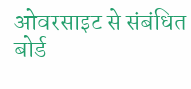ओवरसाइट से संबंधित बोर्ड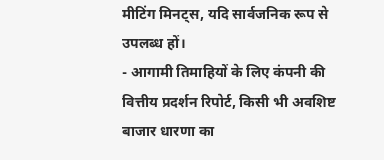मीटिंग मिनट्स, यदि सार्वजनिक रूप से उपलब्ध हों।
- आगामी तिमाहियों के लिए कंपनी की वित्तीय प्रदर्शन रिपोर्ट, किसी भी अवशिष्ट बाजार धारणा का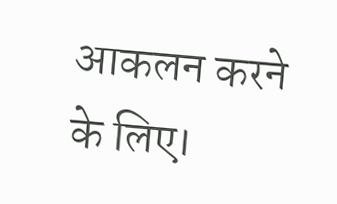आकलन करने के लिए।